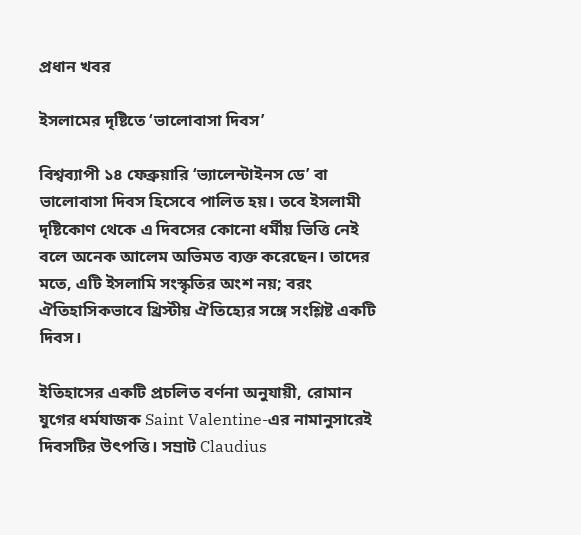প্রধান খবর

ইসলামের দৃষ্টিতে ‘ভালোবাসা দিবস’

বিশ্বব্যাপী ১৪ ফেব্রুয়ারি ‘ভ্যালেন্টাইনস ডে’ বা ভালোবাসা দিবস হিসেবে পালিত হয়। তবে ইসলামী দৃষ্টিকোণ থেকে এ দিবসের কোনো ধর্মীয় ভিত্তি নেই বলে অনেক আলেম অভিমত ব্যক্ত করেছেন। তাদের মতে, এটি ইসলামি সংস্কৃতির অংশ নয়; বরং ঐতিহাসিকভাবে খ্রিস্টীয় ঐতিহ্যের সঙ্গে সংশ্লিষ্ট একটি দিবস।

ইতিহাসের একটি প্রচলিত বর্ণনা অনুযায়ী, রোমান যুগের ধর্মযাজক Saint Valentine-এর নামানুসারেই দিবসটির উৎপত্তি। সম্রাট Claudius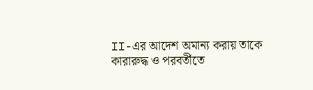II-এর আদেশ অমান্য করায় তাকে কারারুদ্ধ ও পরবর্তীতে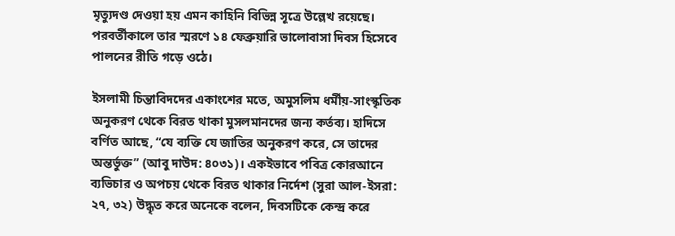মৃত্যুদণ্ড দেওয়া হয় এমন কাহিনি বিভিন্ন সূত্রে উল্লেখ রয়েছে। পরবর্তীকালে তার স্মরণে ১৪ ফেব্রুয়ারি ভালোবাসা দিবস হিসেবে পালনের রীতি গড়ে ওঠে।

ইসলামী চিন্তাবিদদের একাংশের মতে, অমুসলিম ধর্মীয়-সাংস্কৃতিক অনুকরণ থেকে বিরত থাকা মুসলমানদের জন্য কর্তব্য। হাদিসে বর্ণিত আছে, “যে ব্যক্তি যে জাতির অনুকরণ করে, সে তাদের অন্তর্ভুক্ত” (আবু দাউদ: ৪০৩১)। একইভাবে পবিত্র কোরআনে ব্যভিচার ও অপচয় থেকে বিরত থাকার নির্দেশ (সুরা আল-ইসরা: ২৭, ৩২) উদ্ধৃত করে অনেকে বলেন, দিবসটিকে কেন্দ্র করে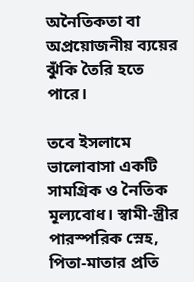অনৈতিকতা বা অপ্রয়োজনীয় ব্যয়ের ঝুঁকি তৈরি হতে পারে।

তবে ইসলামে ভালোবাসা একটি সামগ্রিক ও নৈতিক মূল্যবোধ। স্বামী-স্ত্রীর পারস্পরিক স্নেহ, পিতা-মাতার প্রতি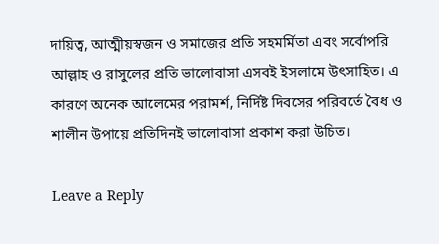দায়িত্ব, আত্মীয়স্বজন ও সমাজের প্রতি সহমর্মিতা এবং সর্বোপরি আল্লাহ ও রাসুলের প্রতি ভালোবাসা এসবই ইসলামে উৎসাহিত। এ কারণে অনেক আলেমের পরামর্শ, নির্দিষ্ট দিবসের পরিবর্তে বৈধ ও শালীন উপায়ে প্রতিদিনই ভালোবাসা প্রকাশ করা উচিত।

Leave a Reply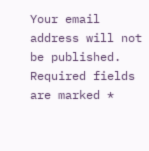Your email address will not be published. Required fields are marked *